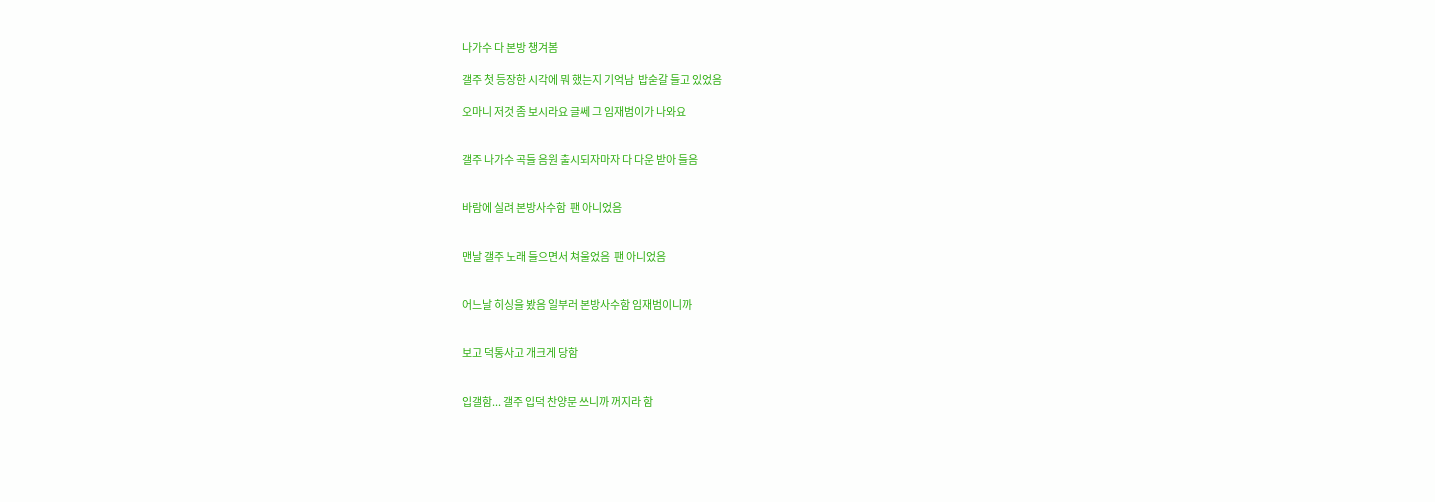나가수 다 본방 챙겨봄

갤주 첫 등장한 시각에 뭐 했는지 기억남  밥숟갈 들고 있었음

오마니 저것 좀 보시라요 글쎄 그 임재범이가 나와요


갤주 나가수 곡들 음원 출시되자마자 다 다운 받아 들음


바람에 실려 본방사수함  팬 아니었음


맨날 갤주 노래 들으면서 쳐울었음  팬 아니었음


어느날 히싱을 봤음 일부러 본방사수함 임재범이니까


보고 덕통사고 개크게 당함


입갤함... 갤주 입덕 찬양문 쓰니까 꺼지라 함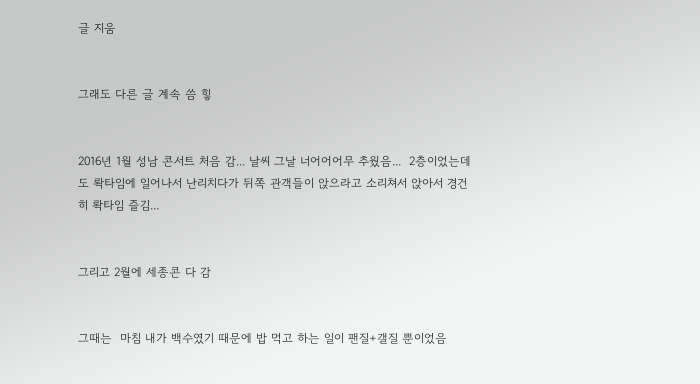글 지움


그래도 다른 글 계속 씀 힣


2016년 1월 성남 콘서트 처음 감... 날씨 그날 너어어어무 추웠음...  2층이었는데도 롹타임에 일어나서 난리치다가 뒤쪽 관객들이 앉으라고 소리쳐서 앉아서 경건히 롹타임 즐김...


그리고 2월에 세종콘 다 감


그때는  마침 내가 백수였기 때문에 밥 먹고 하는 일이 팬질+갤질 뿐이었음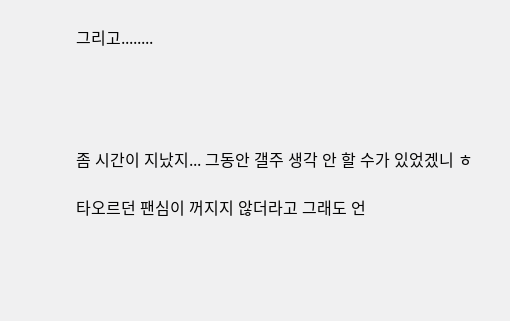그리고........




좀 시간이 지났지... 그동안 갤주 생각 안 할 수가 있었겠니 ㅎ

타오르던 팬심이 꺼지지 않더라고 그래도 언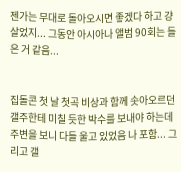젠가는 무대로 돌아오시면 좋겠다 하고 걍 살었지... 그동안 아시아나 앨범 90회는 들은 거 같음...


집돌콘 첫 날 첫곡 비상과 함께 솟아오르던 갤주한테 미칠 듯한 박수를 보내야 하는데 주변을 보니 다들 울고 있었음 나 포함... 그리고 갤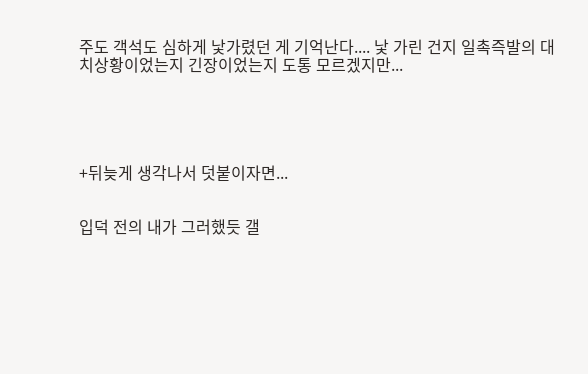주도 객석도 심하게 낯가렸던 게 기억난다.... 낯 가린 건지 일촉즉발의 대치상황이었는지 긴장이었는지 도통 모르겠지만...





+뒤늦게 생각나서 덧붙이자면...


입덕 전의 내가 그러했듯 갤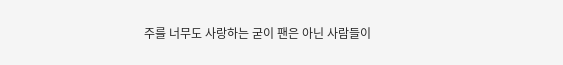주를 너무도 사랑하는 굳이 팬은 아닌 사람들이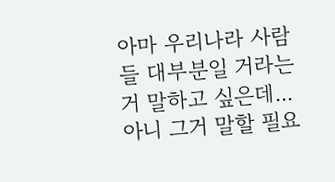아마 우리나라 사람들 대부분일 거라는 거 말하고 싶은데...  아니 그거 말할 필요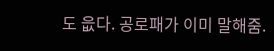도 읎다. 공로패가 이미 말해줌.